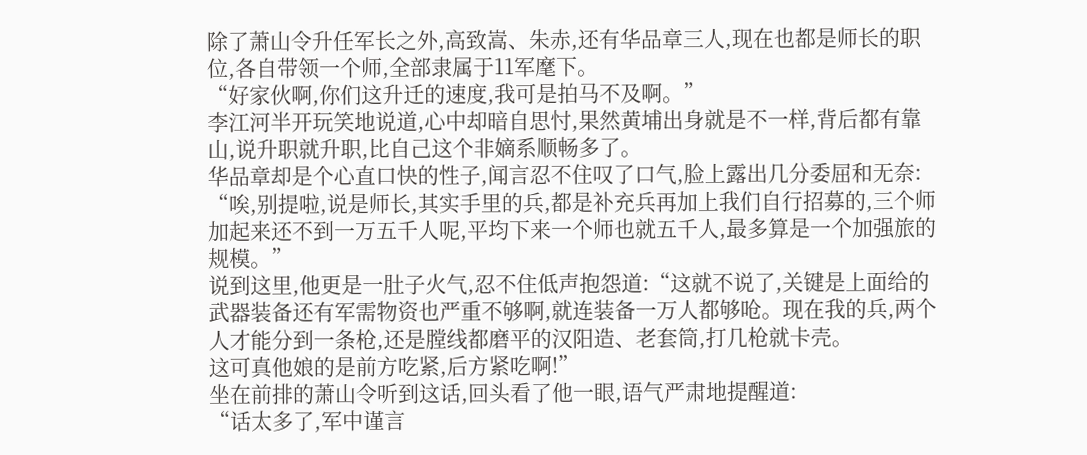除了萧山令升任军长之外,高致嵩、朱赤,还有华品章三人,现在也都是师长的职位,各自带领一个师,全部隶属于11军麾下。
“好家伙啊,你们这升迁的速度,我可是拍马不及啊。”
李江河半开玩笑地说道,心中却暗自思忖,果然黄埔出身就是不一样,背后都有靠山,说升职就升职,比自己这个非嫡系顺畅多了。
华品章却是个心直口快的性子,闻言忍不住叹了口气,脸上露出几分委屈和无奈:
“唉,别提啦,说是师长,其实手里的兵,都是补充兵再加上我们自行招募的,三个师加起来还不到一万五千人呢,平均下来一个师也就五千人,最多算是一个加强旅的规模。”
说到这里,他更是一肚子火气,忍不住低声抱怨道:“这就不说了,关键是上面给的武器装备还有军需物资也严重不够啊,就连装备一万人都够呛。现在我的兵,两个人才能分到一条枪,还是膛线都磨平的汉阳造、老套筒,打几枪就卡壳。
这可真他娘的是前方吃紧,后方紧吃啊!”
坐在前排的萧山令听到这话,回头看了他一眼,语气严肃地提醒道:
“话太多了,军中谨言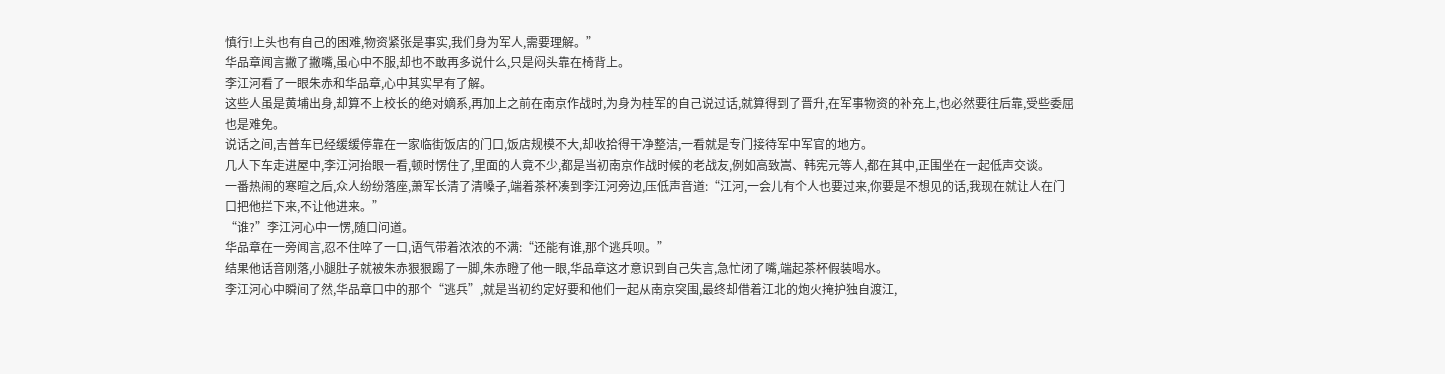慎行!上头也有自己的困难,物资紧张是事实,我们身为军人,需要理解。”
华品章闻言撇了撇嘴,虽心中不服,却也不敢再多说什么,只是闷头靠在椅背上。
李江河看了一眼朱赤和华品章,心中其实早有了解。
这些人虽是黄埔出身,却算不上校长的绝对嫡系,再加上之前在南京作战时,为身为桂军的自己说过话,就算得到了晋升,在军事物资的补充上,也必然要往后靠,受些委屈也是难免。
说话之间,吉普车已经缓缓停靠在一家临街饭店的门口,饭店规模不大,却收拾得干净整洁,一看就是专门接待军中军官的地方。
几人下车走进屋中,李江河抬眼一看,顿时愣住了,里面的人竟不少,都是当初南京作战时候的老战友,例如高致嵩、韩宪元等人,都在其中,正围坐在一起低声交谈。
一番热闹的寒暄之后,众人纷纷落座,萧军长清了清嗓子,端着茶杯凑到李江河旁边,压低声音道:“江河,一会儿有个人也要过来,你要是不想见的话,我现在就让人在门口把他拦下来,不让他进来。”
“谁?”李江河心中一愣,随口问道。
华品章在一旁闻言,忍不住啐了一口,语气带着浓浓的不满:“还能有谁,那个逃兵呗。”
结果他话音刚落,小腿肚子就被朱赤狠狠踢了一脚,朱赤瞪了他一眼,华品章这才意识到自己失言,急忙闭了嘴,端起茶杯假装喝水。
李江河心中瞬间了然,华品章口中的那个“逃兵”,就是当初约定好要和他们一起从南京突围,最终却借着江北的炮火掩护独自渡江,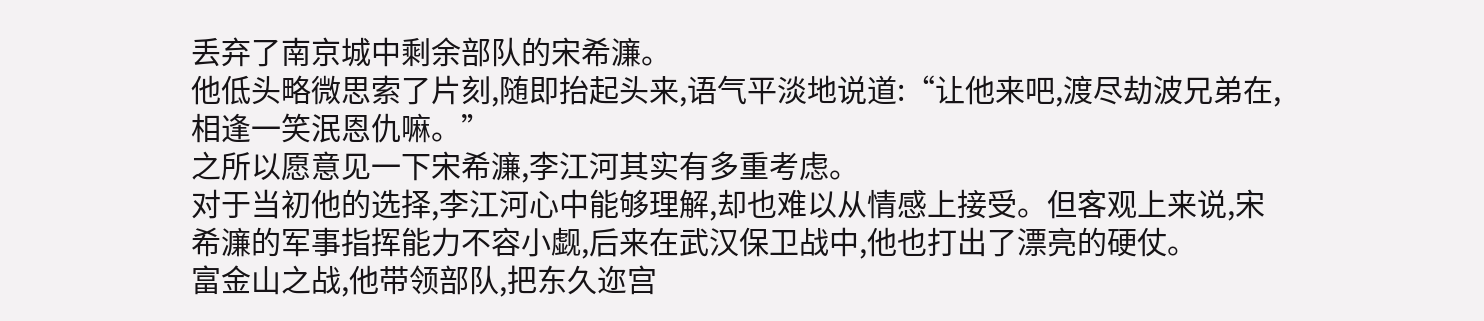丢弃了南京城中剩余部队的宋希濂。
他低头略微思索了片刻,随即抬起头来,语气平淡地说道:“让他来吧,渡尽劫波兄弟在,相逢一笑泯恩仇嘛。”
之所以愿意见一下宋希濂,李江河其实有多重考虑。
对于当初他的选择,李江河心中能够理解,却也难以从情感上接受。但客观上来说,宋希濂的军事指挥能力不容小觑,后来在武汉保卫战中,他也打出了漂亮的硬仗。
富金山之战,他带领部队,把东久迩宫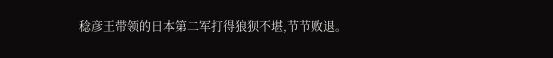稔彦王带领的日本第二军打得狼狈不堪,节节败退。